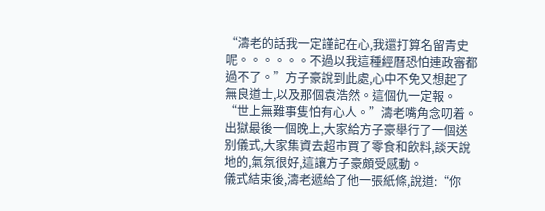“濤老的話我一定謹記在心,我還打算名留青史呢。。。。。。不過以我這種經曆恐怕連政審都過不了。”方子豪說到此處,心中不免又想起了無良道士,以及那個袁浩然。這個仇一定報。
“世上無難事隻怕有心人。”濤老嘴角念叨着。
出獄最後一個晚上,大家給方子豪舉行了一個送别儀式,大家集資去超市買了零食和飲料,談天說地的,氣氛很好,這讓方子豪頗受感動。
儀式結束後,濤老遞給了他一張紙條,說道:“你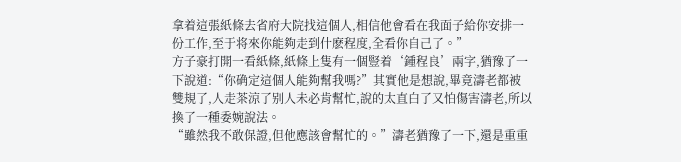拿着這張紙條去省府大院找這個人,相信他會看在我面子給你安排一份工作,至于将來你能夠走到什麽程度,全看你自己了。”
方子豪打開一看紙條,紙條上隻有一個豎着‘鍾程良’兩字,猶豫了一下說道:“你确定這個人能夠幫我嗎?”其實他是想說,畢竟濤老都被雙規了,人走茶涼了别人未必肯幫忙,說的太直白了又怕傷害濤老,所以換了一種委婉說法。
“雖然我不敢保證,但他應該會幫忙的。”濤老猶豫了一下,還是重重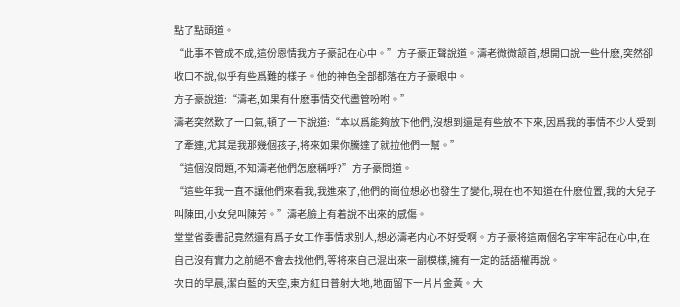點了點頭道。
“此事不管成不成,這份恩情我方子豪記在心中。”方子豪正聲說道。濤老微微颔首,想開口說一些什麽,突然卻收口不說,似乎有些爲難的樣子。他的神色全部都落在方子豪眼中。
方子豪說道:“濤老,如果有什麽事情交代盡管吩咐。”
濤老突然歎了一口氣,頓了一下說道:“本以爲能夠放下他們,沒想到還是有些放不下來,因爲我的事情不少人受到了牽連,尤其是我那幾個孩子,将來如果你騰達了就拉他們一幫。”
“這個沒問題,不知濤老他們怎麽稱呼?”方子豪問道。
“這些年我一直不讓他們來看我,我進來了,他們的崗位想必也發生了變化,現在也不知道在什麽位置,我的大兒子叫陳田,小女兒叫陳芳。”濤老臉上有着說不出來的感傷。
堂堂省委書記竟然還有爲子女工作事情求别人,想必濤老内心不好受啊。方子豪将這兩個名字牢牢記在心中,在自己沒有實力之前絕不會去找他們,等将來自己混出來一副模樣,擁有一定的話語權再說。
次日的早晨,潔白藍的天空,東方紅日普射大地,地面留下一片片金黃。大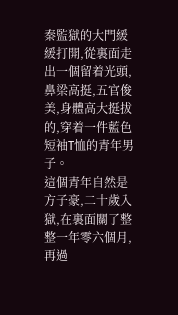秦監獄的大門緩緩打開,從裏面走出一個留着光頭,鼻梁高挺,五官俊美,身體高大挺拔的,穿着一件藍色短袖T恤的青年男子。
這個青年自然是方子豪,二十歲入獄,在裏面關了整整一年零六個月,再過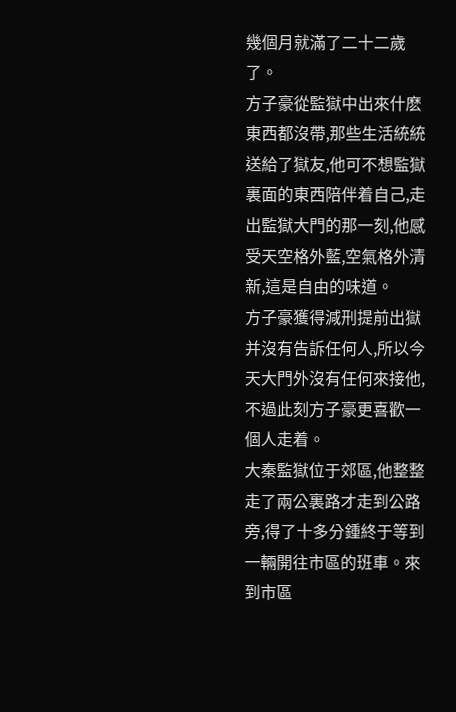幾個月就滿了二十二歲了。
方子豪從監獄中出來什麽東西都沒帶,那些生活統統送給了獄友,他可不想監獄裏面的東西陪伴着自己,走出監獄大門的那一刻,他感受天空格外藍,空氣格外清新,這是自由的味道。
方子豪獲得減刑提前出獄并沒有告訴任何人,所以今天大門外沒有任何來接他,不過此刻方子豪更喜歡一個人走着。
大秦監獄位于郊區,他整整走了兩公裏路才走到公路旁,得了十多分鍾終于等到一輛開往市區的班車。來到市區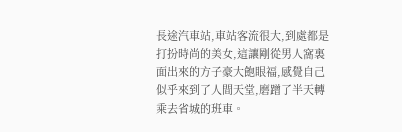長途汽車站,車站客流很大,到處都是打扮時尚的美女,這讓剛從男人窩裏面出來的方子豪大飽眼福,感覺自己似乎來到了人間天堂,磨蹭了半天轉乘去省城的班車。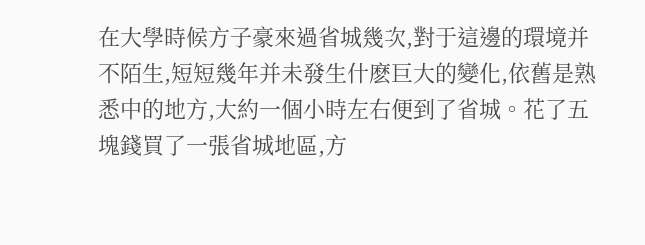在大學時候方子豪來過省城幾次,對于這邊的環境并不陌生,短短幾年并未發生什麽巨大的變化,依舊是熟悉中的地方,大約一個小時左右便到了省城。花了五塊錢買了一張省城地區,方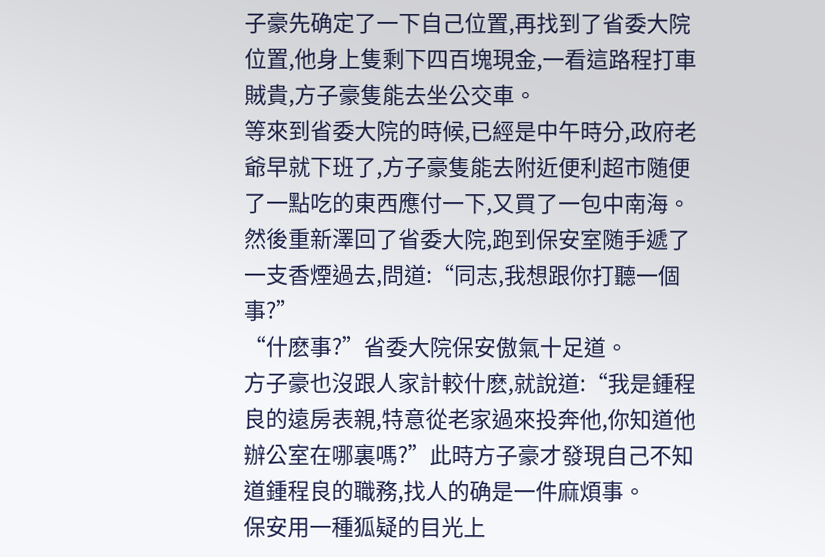子豪先确定了一下自己位置,再找到了省委大院位置,他身上隻剩下四百塊現金,一看這路程打車賊貴,方子豪隻能去坐公交車。
等來到省委大院的時候,已經是中午時分,政府老爺早就下班了,方子豪隻能去附近便利超市随便了一點吃的東西應付一下,又買了一包中南海。
然後重新澤回了省委大院,跑到保安室随手遞了一支香煙過去,問道:“同志,我想跟你打聽一個事?”
“什麽事?”省委大院保安傲氣十足道。
方子豪也沒跟人家計較什麽,就說道:“我是鍾程良的遠房表親,特意從老家過來投奔他,你知道他辦公室在哪裏嗎?”此時方子豪才發現自己不知道鍾程良的職務,找人的确是一件麻煩事。
保安用一種狐疑的目光上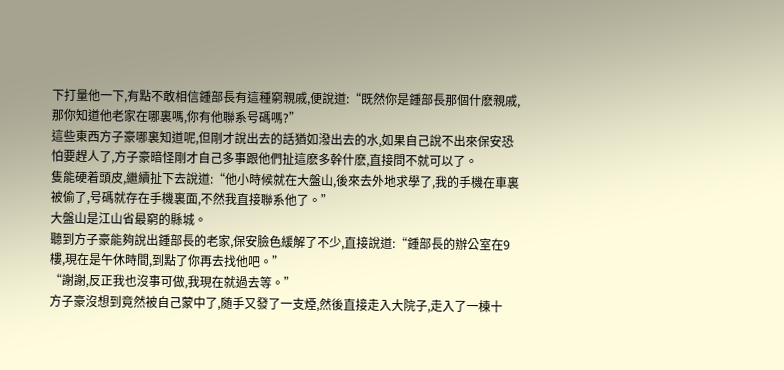下打量他一下,有點不敢相信鍾部長有這種窮親戚,便說道:“既然你是鍾部長那個什麽親戚,那你知道他老家在哪裏嗎,你有他聯系号碼嗎?”
這些東西方子豪哪裏知道呢,但剛才說出去的話猶如潑出去的水,如果自己說不出來保安恐怕要趕人了,方子豪暗怪剛才自己多事跟他們扯這麽多幹什麽,直接問不就可以了。
隻能硬着頭皮,繼續扯下去說道:“他小時候就在大盤山,後來去外地求學了,我的手機在車裏被偷了,号碼就存在手機裏面,不然我直接聯系他了。”
大盤山是江山省最窮的縣城。
聽到方子豪能夠說出鍾部長的老家,保安臉色緩解了不少,直接說道:“鍾部長的辦公室在9樓,現在是午休時間,到點了你再去找他吧。”
“謝謝,反正我也沒事可做,我現在就過去等。”
方子豪沒想到竟然被自己蒙中了,随手又發了一支煙,然後直接走入大院子,走入了一棟十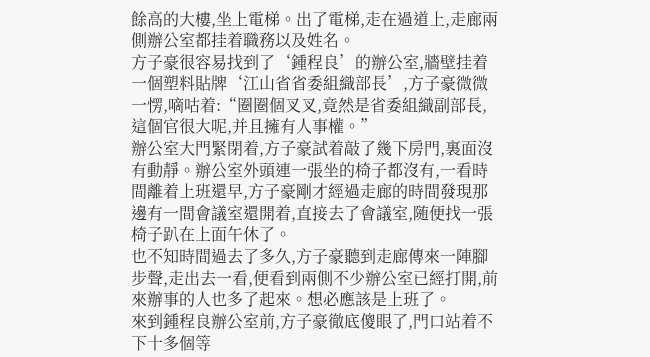餘高的大樓,坐上電梯。出了電梯,走在過道上,走廊兩側辦公室都挂着職務以及姓名。
方子豪很容易找到了‘鍾程良’的辦公室,牆壁挂着一個塑料貼牌‘江山省省委組織部長’,方子豪微微一愣,嘀咕着:“圈圈個叉叉,竟然是省委組織副部長,這個官很大呢,并且擁有人事權。”
辦公室大門緊閉着,方子豪試着敲了幾下房門,裏面沒有動靜。辦公室外頭連一張坐的椅子都沒有,一看時間離着上班還早,方子豪剛才經過走廊的時間發現那邊有一間會議室還開着,直接去了會議室,随便找一張椅子趴在上面午休了。
也不知時間過去了多久,方子豪聽到走廊傳來一陣腳步聲,走出去一看,便看到兩側不少辦公室已經打開,前來辦事的人也多了起來。想必應該是上班了。
來到鍾程良辦公室前,方子豪徹底傻眼了,門口站着不下十多個等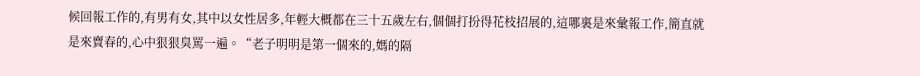候回報工作的,有男有女,其中以女性居多,年輕大概都在三十五歲左右,個個打扮得花枝招展的,這哪裏是來彙報工作,簡直就是來賣春的,心中狠狠臭罵一遍。“老子明明是第一個來的,媽的隔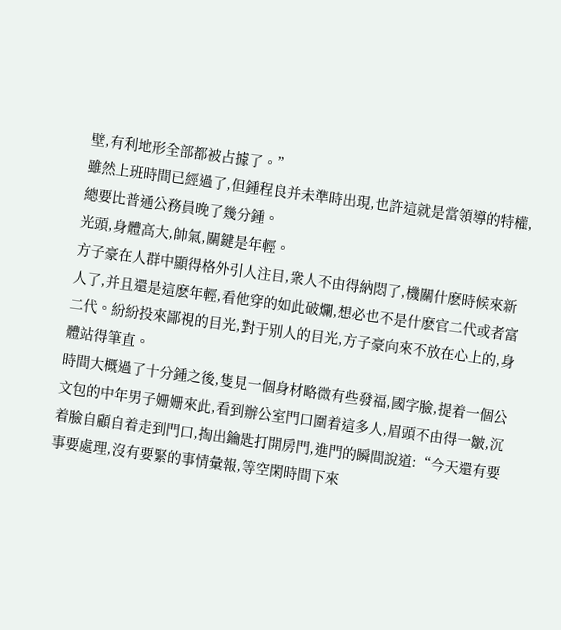壁,有利地形全部都被占據了。”
雖然上班時間已經過了,但鍾程良并未準時出現,也許這就是當領導的特權,總要比普通公務員晚了幾分鍾。
光頭,身體高大,帥氣,關鍵是年輕。
方子豪在人群中顯得格外引人注目,衆人不由得納悶了,機關什麽時候來新人了,并且還是這麽年輕,看他穿的如此破爛,想必也不是什麽官二代或者富二代。紛紛投來鄙視的目光,對于别人的目光,方子豪向來不放在心上的,身體站得筆直。
時間大概過了十分鍾之後,隻見一個身材略微有些發福,國字臉,提着一個公文包的中年男子姗姗來此,看到辦公室門口圍着這多人,眉頭不由得一皺,沉着臉自顧自着走到門口,掏出鑰匙打開房門,進門的瞬間說道:“今天還有要事要處理,沒有要緊的事情彙報,等空閑時間下來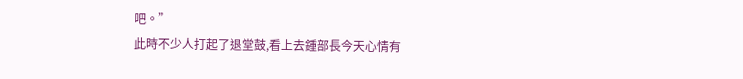吧。”
此時不少人打起了退堂鼓,看上去鍾部長今天心情有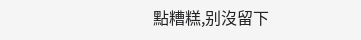點糟糕,别沒留下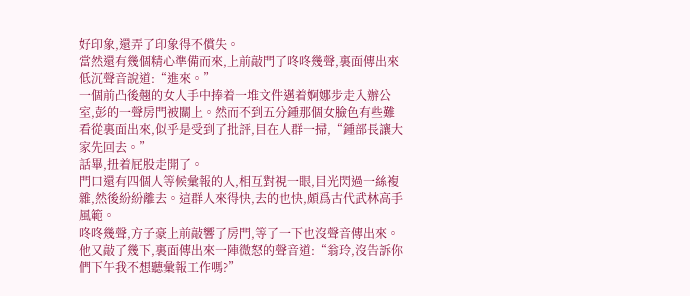好印象,還弄了印象得不償失。
當然還有幾個精心準備而來,上前敲門了咚咚幾聲,裏面傳出來低沉聲音說道:“進來。”
一個前凸後翹的女人手中捧着一堆文件邁着婀娜步走入辦公室,彭的一聲房門被關上。然而不到五分鍾那個女臉色有些難看從裏面出來,似乎是受到了批評,目在人群一掃,“鍾部長讓大家先回去。”
話畢,扭着屁股走開了。
門口還有四個人等候彙報的人,相互對視一眼,目光閃過一絲複雜,然後紛紛離去。這群人來得快,去的也快,頗爲古代武林高手風範。
咚咚幾聲,方子豪上前敲響了房門,等了一下也沒聲音傳出來。他又敲了幾下,裏面傳出來一陣微怒的聲音道:“翁玲,沒告訴你們下午我不想聽彙報工作嗎?”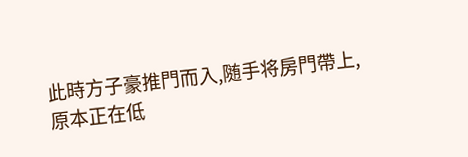此時方子豪推門而入,随手将房門帶上,原本正在低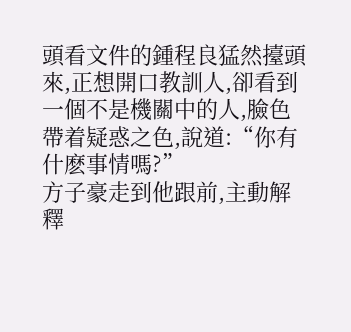頭看文件的鍾程良猛然擡頭來,正想開口教訓人,卻看到一個不是機關中的人,臉色帶着疑惑之色,說道:“你有什麽事情嗎?”
方子豪走到他跟前,主動解釋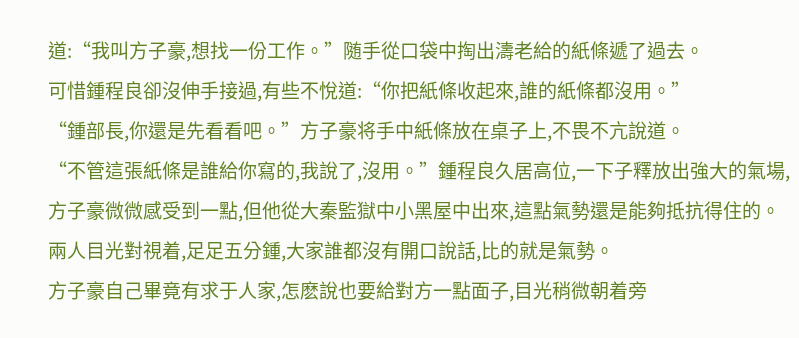道:“我叫方子豪,想找一份工作。”随手從口袋中掏出濤老給的紙條遞了過去。
可惜鍾程良卻沒伸手接過,有些不悅道:“你把紙條收起來,誰的紙條都沒用。”
“鍾部長,你還是先看看吧。”方子豪将手中紙條放在桌子上,不畏不亢說道。
“不管這張紙條是誰給你寫的,我說了,沒用。”鍾程良久居高位,一下子釋放出強大的氣場,方子豪微微感受到一點,但他從大秦監獄中小黑屋中出來,這點氣勢還是能夠抵抗得住的。
兩人目光對視着,足足五分鍾,大家誰都沒有開口說話,比的就是氣勢。
方子豪自己畢竟有求于人家,怎麽說也要給對方一點面子,目光稍微朝着旁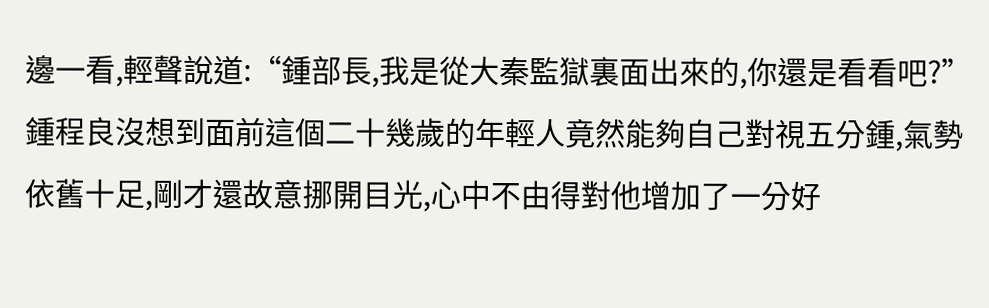邊一看,輕聲說道:“鍾部長,我是從大秦監獄裏面出來的,你還是看看吧?”
鍾程良沒想到面前這個二十幾歲的年輕人竟然能夠自己對視五分鍾,氣勢依舊十足,剛才還故意挪開目光,心中不由得對他增加了一分好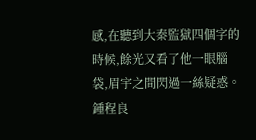感,在聽到大秦監獄四個字的時候,餘光又看了他一眼腦袋,眉宇之間閃過一絲疑惑。
鍾程良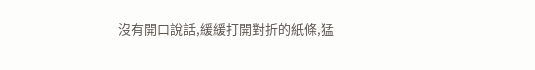沒有開口說話,緩緩打開對折的紙條,猛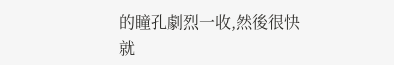的瞳孔劇烈一收,然後很快就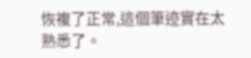恢複了正常,這個筆迹實在太熟悉了。